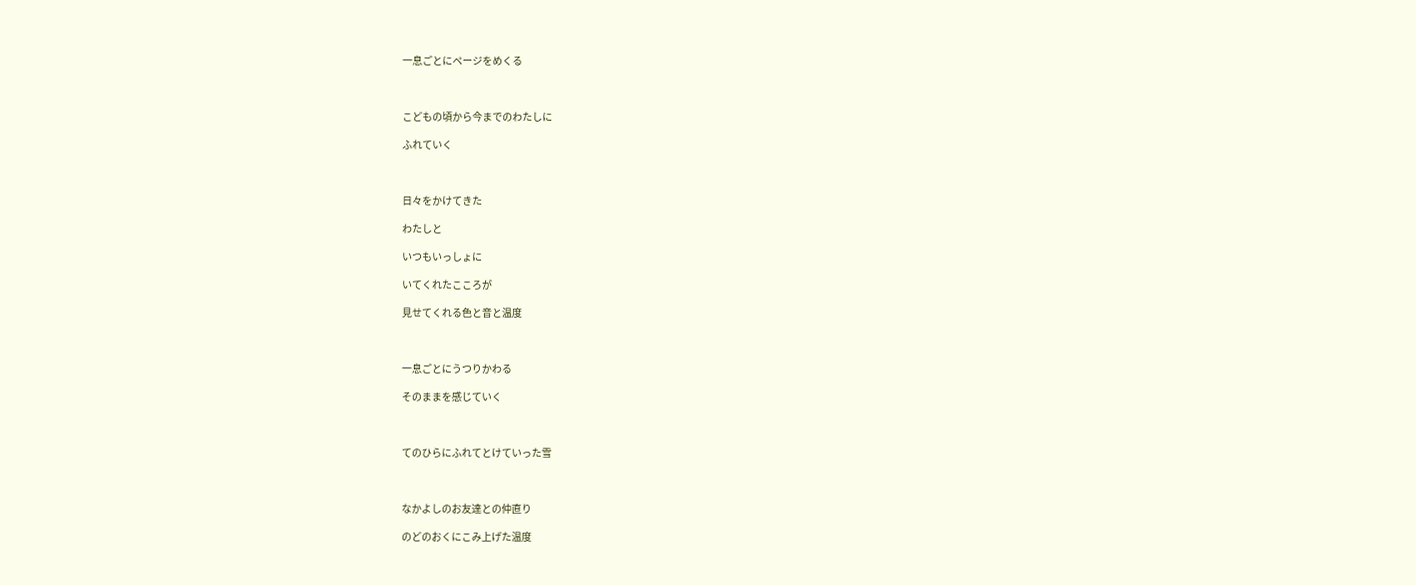一息ごとにページをめくる



こどもの頃から今までのわたしに

ふれていく



日々をかけてきた

わたしと

いつもいっしょに

いてくれたこころが

見せてくれる色と音と温度



一息ごとにうつりかわる

そのままを感じていく



てのひらにふれてとけていった雪



なかよしのお友達との仲直り

のどのおくにこみ上げた温度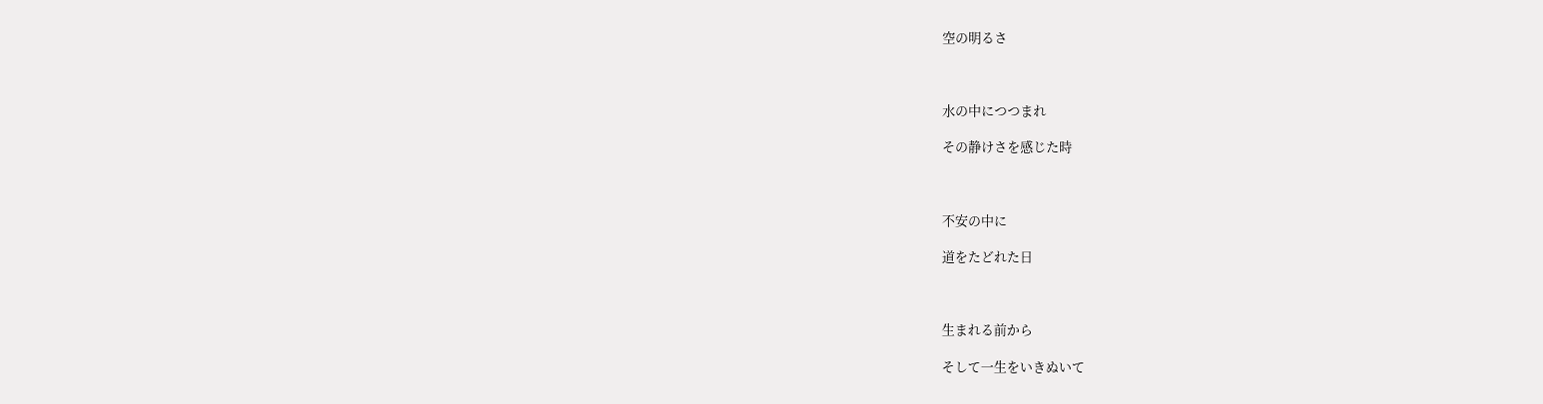空の明るさ



水の中につつまれ

その静けさを感じた時



不安の中に

道をたどれた日



生まれる前から

そして一生をいきぬいて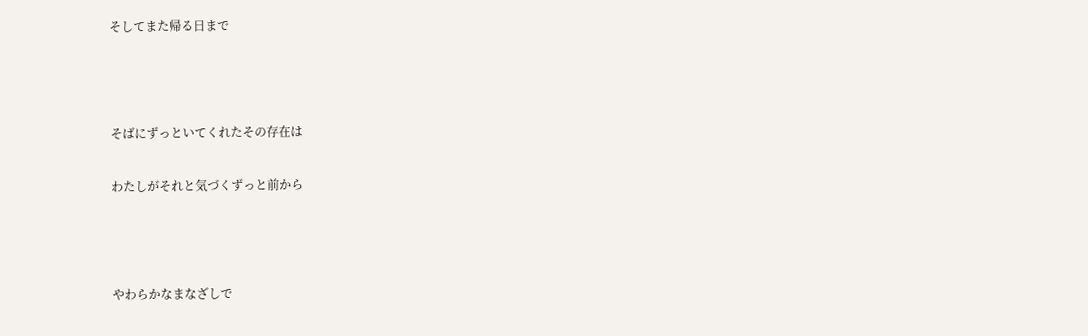そしてまた帰る日まで



そばにずっといてくれたその存在は

わたしがそれと気づくずっと前から



やわらかなまなざしで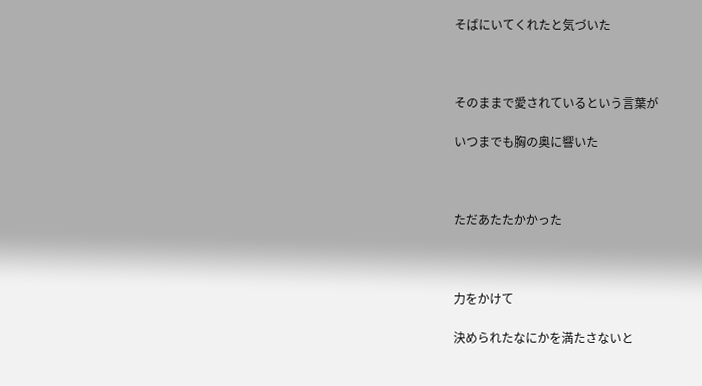そばにいてくれたと気づいた



そのままで愛されているという言葉が

いつまでも胸の奥に響いた



ただあたたかかった



力をかけて

決められたなにかを満たさないと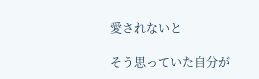愛されないと

そう思っていた自分が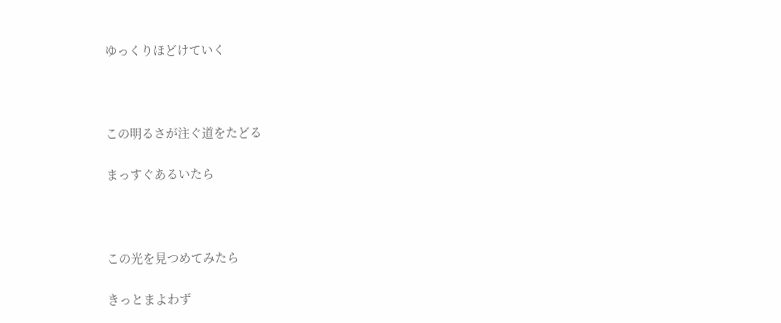ゆっくりほどけていく



この明るさが注ぐ道をたどる

まっすぐあるいたら



この光を見つめてみたら

きっとまよわず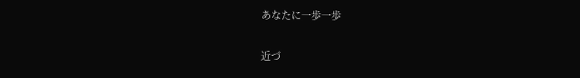あなたに一歩一歩

近づ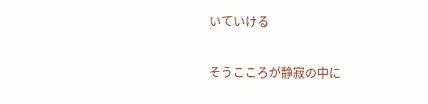いていける

そうこころが静寂の中に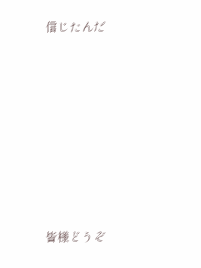信じたんだ









皆様どうぞ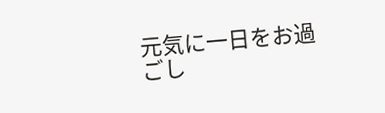元気に一日をお過ごし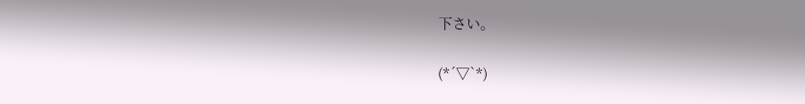下さい。

(*´▽`*)